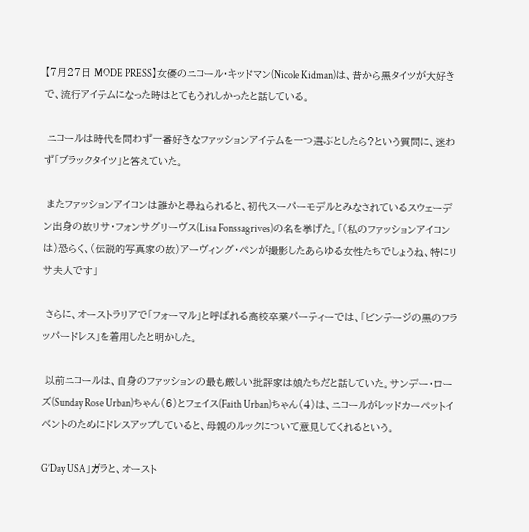【7月27日 MODE PRESS】女優のニコール・キッドマン(Nicole Kidman)は、昔から黒タイツが大好きで、流行アイテムになった時はとてもうれしかったと話している。

 ニコールは時代を問わず一番好きなファッションアイテムを一つ選ぶとしたら?という質問に、迷わず「ブラックタイツ」と答えていた。

 またファッションアイコンは誰かと尋ねられると、初代スーパーモデルとみなされているスウェーデン出身の故リサ・フォンサグリーヴス(Lisa Fonssagrives)の名を挙げた。「(私のファッションアイコンは)恐らく、(伝説的写真家の故)アーヴィング・ペンが撮影したあらゆる女性たちでしょうね、特にリサ夫人です」

 さらに、オーストラリアで「フォーマル」と呼ばれる高校卒業パーティーでは、「ビンテージの黒のフラッパードレス」を着用したと明かした。

 以前ニコールは、自身のファッションの最も厳しい批評家は娘たちだと話していた。サンデー・ローズ(Sunday Rose Urban)ちゃん(6)とフェイス(Faith Urban)ちゃん(4)は、ニコールがレッドカーペットイベントのためにドレスアップしていると、母親のルックについて意見してくれるという。

G’Day USA」ガラと、オースト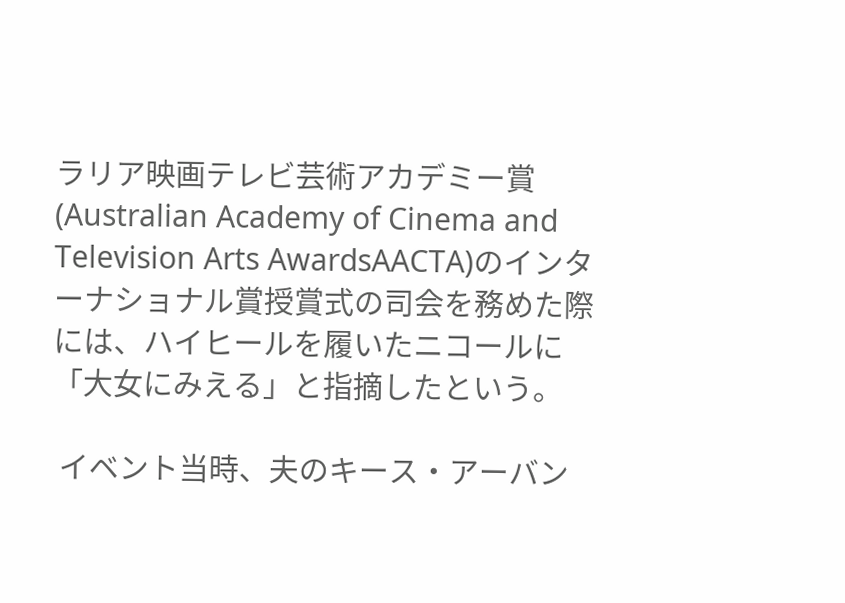ラリア映画テレビ芸術アカデミー賞(Australian Academy of Cinema and Television Arts AwardsAACTA)のインターナショナル賞授賞式の司会を務めた際には、ハイヒールを履いたニコールに「大女にみえる」と指摘したという。

 イベント当時、夫のキース・アーバン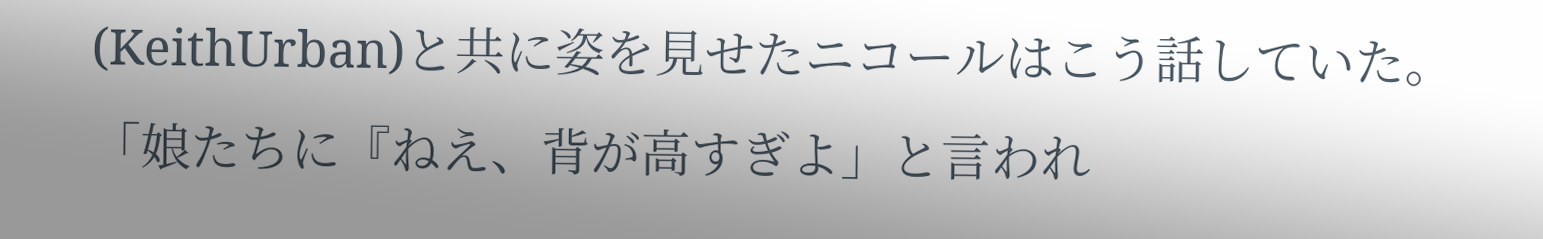(KeithUrban)と共に姿を見せたニコールはこう話していた。「娘たちに『ねえ、背が高すぎよ」と言われ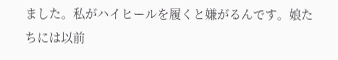ました。私がハイヒールを履くと嫌がるんです。娘たちには以前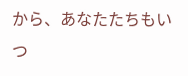から、あなたたちもいつ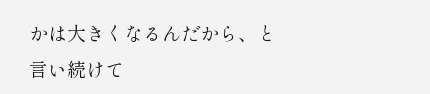かは大きくなるんだから、と言い続けて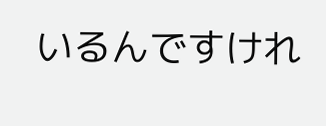いるんですけれ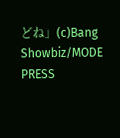どね」(c)Bang Showbiz/MODE PRESS